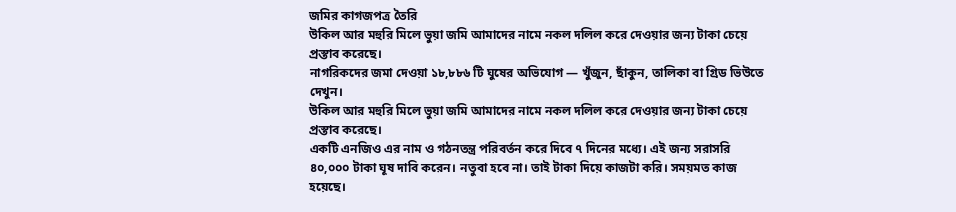জমির কাগজপত্র তৈরি
উকিল আর মহুরি মিলে ভুয়া জমি আমাদের নামে নকল দলিল করে দেওয়ার জন্য টাকা চেয়ে প্রস্তাব করেছে।
নাগরিকদের জমা দেওয়া ১৮,৮৮৬ টি ঘুষের অভিযোগ — খুঁজুন, ছাঁকুন, তালিকা বা গ্রিড ভিউতে দেখুন।
উকিল আর মহুরি মিলে ভুয়া জমি আমাদের নামে নকল দলিল করে দেওয়ার জন্য টাকা চেয়ে প্রস্তাব করেছে।
একটি এনজিও এর নাম ও গঠনতন্ত্র পরিবর্তন করে দিবে ৭ দিনের মধ্যে। এই জন্য সরাসরি ৪০,০০০ টাকা ঘূষ দাবি করেন। নতুবা হবে না। তাই টাকা দিয়ে কাজটা করি। সময়মত কাজ হয়েছে।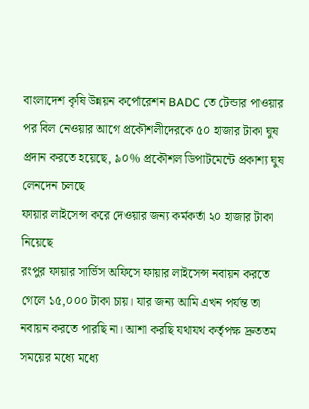বাংলাদেশ কৃষি উন্নয়ন কর্পোরেশন BADC তে টেন্ডার পাওয়ার পর বিল নেওয়ার আগে প্রকৌশলীদেরকে ৫০ হাজার টাকা ঘুষ প্রদান করতে হয়েছে, ৯০% প্রকৌশল ডিপাটমেন্টে প্রকাশ্য ঘুষ লেনদেন চলছে
ফায়ার লাইসেন্স করে দেওয়ার জন্য কর্মকর্তা ২০ হাজার টাকা নিয়েছে
রংপুর ফায়ার সার্ভিস অফিসে ফায়ার লাইসেন্স নবায়ন করতে গেলে ১৫,০০০ টাকা চায়। যার জন্য আমি এখন পর্যন্ত তা নবায়ন করতে পারছি না। আশা করছি যথাযথ কর্তৃপক্ষ দ্রুততম সময়ের মধ্যে মধ্যে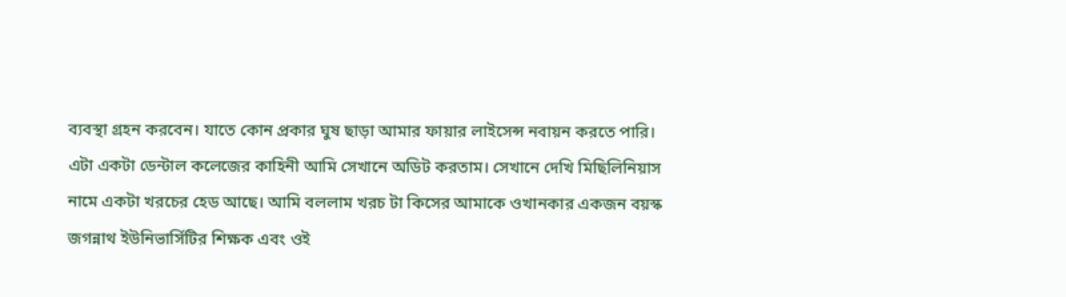ব্যবস্থা গ্রহন করবেন। যাতে কোন প্রকার ঘুষ ছাড়া আমার ফায়ার লাইসেন্স নবায়ন করতে পারি।
এটা একটা ডেন্টাল কলেজের কাহিনী আমি সেখানে অডিট করতাম। সেখানে দেখি মিছিলিনিয়াস নামে একটা খরচের হেড আছে। আমি বললাম খরচ টা কিসের আমাকে ওখানকার একজন বয়স্ক জগন্নাথ ইউনিভার্সিটির শিক্ষক এবং ওই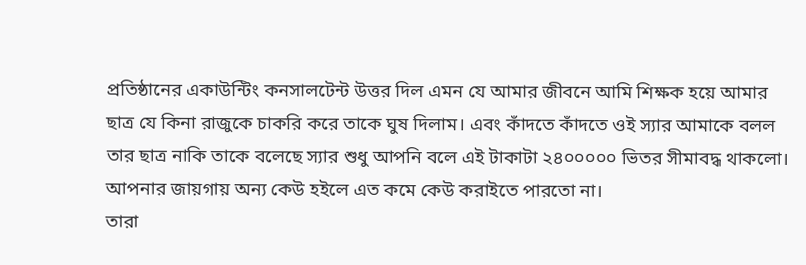প্রতিষ্ঠানের একাউন্টিং কনসালটেন্ট উত্তর দিল এমন যে আমার জীবনে আমি শিক্ষক হয়ে আমার ছাত্র যে কিনা রাজুকে চাকরি করে তাকে ঘুষ দিলাম। এবং কাঁদতে কাঁদতে ওই স্যার আমাকে বলল তার ছাত্র নাকি তাকে বলেছে স্যার শুধু আপনি বলে এই টাকাটা ২৪০০০০০ ভিতর সীমাবদ্ধ থাকলো। আপনার জায়গায় অন্য কেউ হইলে এত কমে কেউ করাইতে পারতো না।
তারা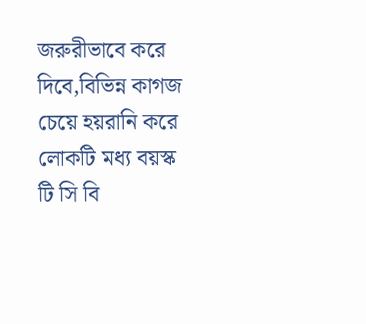জরুরীভাবে করে দিবে,বিভিন্ন কাগজ চেয়ে হয়রানি করে লোকটি মধ্য বয়স্ক
টি সি বি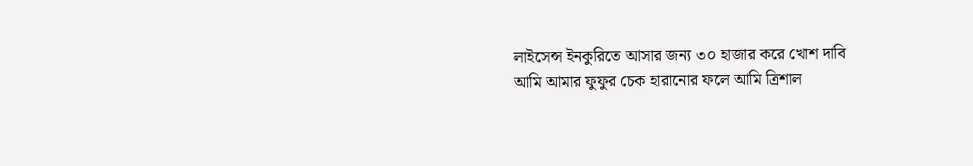লাইসেন্স ইনকুরিতে আসার জন্য ৩০ হাজার করে খোশ দাবি
আমি আমার ফুফুর চেক হারানোর ফলে আমি ত্রিশাল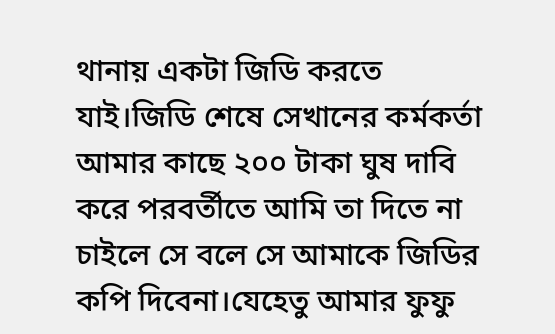থানায় একটা জিডি করতে যাই।জিডি শেষে সেখানের কর্মকর্তা আমার কাছে ২০০ টাকা ঘুষ দাবি করে পরবর্তীতে আমি তা দিতে না চাইলে সে বলে সে আমাকে জিডির কপি দিবেনা।যেহেতু আমার ফুফু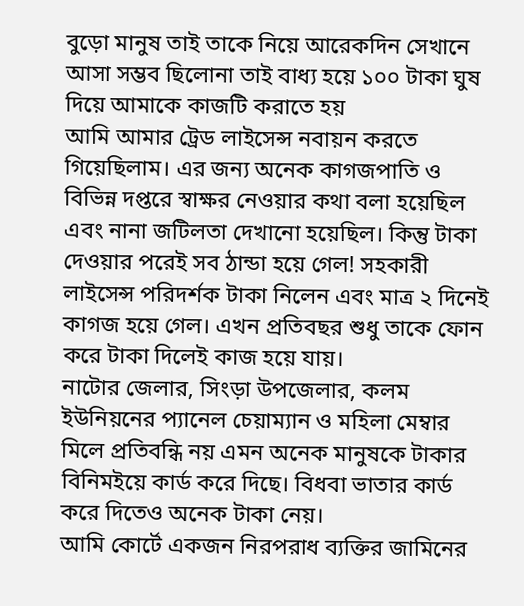বুড়ো মানুষ তাই তাকে নিয়ে আরেকদিন সেখানে আসা সম্ভব ছিলোনা তাই বাধ্য হয়ে ১০০ টাকা ঘুষ দিয়ে আমাকে কাজটি করাতে হয়
আমি আমার ট্রেড লাইসেন্স নবায়ন করতে গিয়েছিলাম। এর জন্য অনেক কাগজপাতি ও বিভিন্ন দপ্তরে স্বাক্ষর নেওয়ার কথা বলা হয়েছিল এবং নানা জটিলতা দেখানো হয়েছিল। কিন্তু টাকা দেওয়ার পরেই সব ঠান্ডা হয়ে গেল! সহকারী লাইসেন্স পরিদর্শক টাকা নিলেন এবং মাত্র ২ দিনেই কাগজ হয়ে গেল। এখন প্রতিবছর শুধু তাকে ফোন করে টাকা দিলেই কাজ হয়ে যায়।
নাটোর জেলার, সিংড়া উপজেলার, কলম ইউনিয়নের প্যানেল চেয়াম্যান ও মহিলা মেম্বার মিলে প্রতিবন্ধি নয় এমন অনেক মানুষকে টাকার বিনিমইয়ে কার্ড করে দিছে। বিধবা ভাতার কার্ড করে দিতেও অনেক টাকা নেয়।
আমি কোর্টে একজন নিরপরাধ ব্যক্তির জামিনের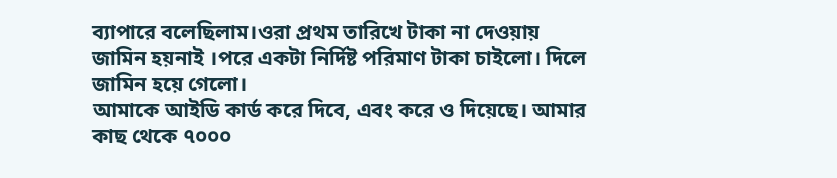ব্যাপারে বলেছিলাম।ওরা প্রথম তারিখে টাকা না দেওয়ায় জামিন হয়নাই ।পরে একটা নির্দিষ্ট পরিমাণ টাকা চাইলো। দিলে জামিন হয়ে গেলো।
আমাকে আইডি কার্ড করে দিবে, এবং করে ও দিয়েছে। আমার কাছ থেকে ৭০০০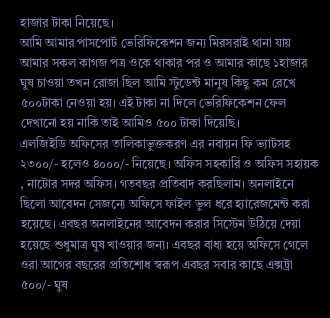হাজার টাকা নিয়েছে।
আমি আমার পাসপোর্ট ভেরিফিকেশন জন্য মিরসরাই থানা যায় আমার সকল কাগজ পত্র ওকে থাকার পর ও আমার কাছে ১হাজার ঘুষ চাওয়া তখন রোজা ছিল আমি স্টুডেন্ট মানুষ কিছু কম রেখে ৫০০টাকা নেওয়া হয়। এই টাকা না দিলে ভেরিফিকেশন ফেল দেখানো হয় নাকি তাই আমিও ৫০০ টাকা দিয়েছি।
এলজিইডি অফিসের তালিকাভুক্তকরণ এর নবায়ন ফি ভ্যাটসহ ২৩০০/- হলেও ৪০০০/- নিয়েছে। অফিস সহকারি ও অফিস সহায়ক , নাটোর সদর অফিস। গতবছর প্রতিবাদ করছিলাম। অনলাইনে ছিলো আবেদন সেজন্যে অফিসে ফাইল ভুল ধরে হ্যারেজমেন্ট করা হয়েছে। এবছর অনলাইনের আবেদন করার সিস্টেম উঠিয়ে দেয়া হয়েছে শুধুমাত্র ঘুষ খাওয়ার জন্য। এবছর বাধ্য হয়ে অফিসে গেলে ওরা আগের বছরের প্রতিশোধ স্বরূপ এবছর সবার কাছে এক্সট্রা ৫০০/- ঘুষ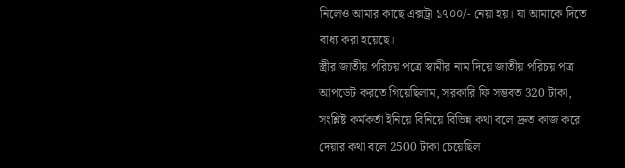নিলেও আমার কাছে এক্সট্রা ১৭০০/- নেয়া হয়। যা আমাকে দিতে বাধ্য করা হয়েছে।
স্ত্রীর জাতীয় পরিচয় পত্রে স্বামীর নাম দিয়ে জাতীয় পরিচয় পত্র আপডেট করতে গিয়েছিলাম, সরকারি ফি সম্ভবত 320 টাকা, সংশ্লিষ্ট কর্মকর্তা ইনিয়ে বিনিয়ে বিভিন্ন কথা বলে দ্রুত কাজ করে দেয়ার কথা বলে 2500 টাকা চেয়েছিল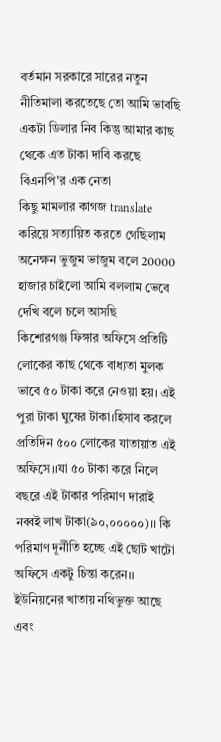বর্তমান সরকারে সারের নতুন নীতিমালা করতেছে তো আমি ভাবছি একটা ডিলার নিব কিন্তু আমার কাছ থেকে এত টাকা দাবি করছে বিএনপি'র এক নেতা
কিছু মামলার কাগজ translate করিয়ে সত্যায়িত করতে গেছিলাম অনেক্ষন ভুজুম ভাজুম বলে 20000 হাজার চাইলো আমি বললাম ভেবে দেখি বলে চলে আসছি
কিশোরগঞ্জ ফিঙ্গার অফিসে প্রতিটি লোকের কাছ থেকে বাধ্যতা মুলক ভাবে ৫০ টাকা করে নেওয়া হয়। এই পুরা টাকা ঘুষের টাকা।হিসাব করলে প্রতিদিন ৫০০ লোকের যাতায়াত এই অফিসে।।যা ৫০ টাকা করে নিলে বছরে এই টাকার পরিমাণ দারাই নব্বই লাখ টাকা(৯০,০০০০০)।। কি পরিমাণ দূর্নীতি হচ্ছে এই ছোট খাটো অফিসে একটু চিন্তা করেন।।
ইউনিয়নের খাতায় নথিভুক্ত আছে এবং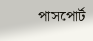পাসপোর্ট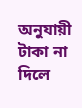অনুযায়ী টাকা না দিলে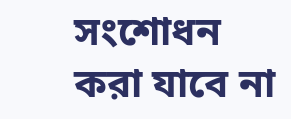সংশোধন করা যাবে না